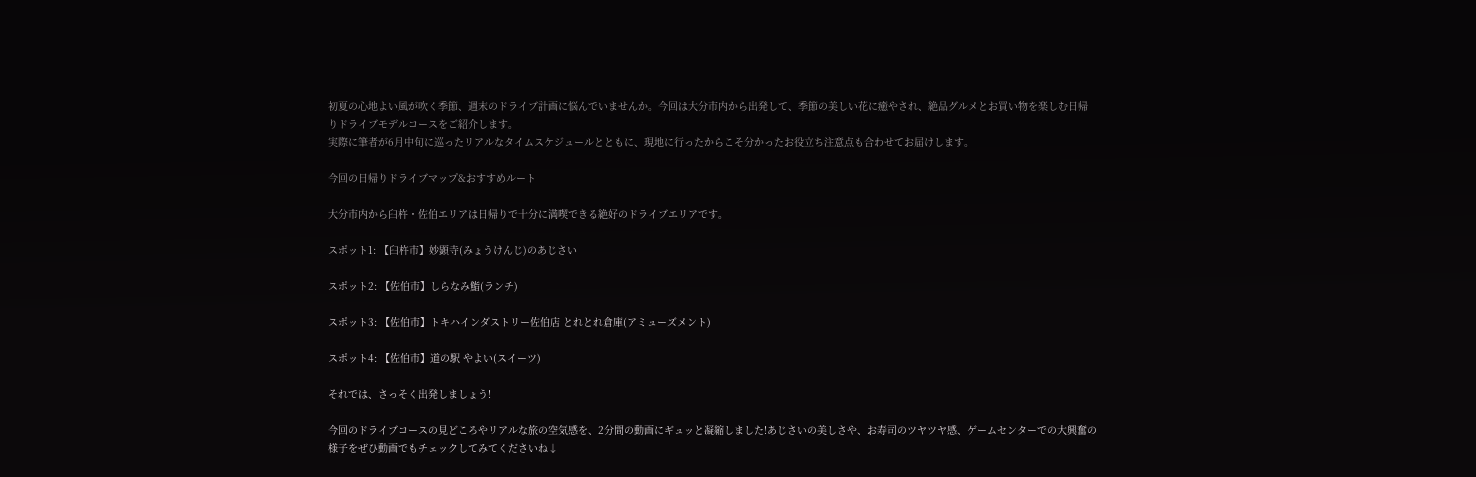初夏の心地よい風が吹く季節、週末のドライブ計画に悩んでいませんか。今回は大分市内から出発して、季節の美しい花に癒やされ、絶品グルメとお買い物を楽しむ日帰りドライブモデルコースをご紹介します。
実際に筆者が6月中旬に巡ったリアルなタイムスケジュールとともに、現地に行ったからこそ分かったお役立ち注意点も合わせてお届けします。

今回の日帰りドライブマップ&おすすめルート

大分市内から臼杵・佐伯エリアは日帰りで十分に満喫できる絶好のドライブエリアです。

スポット1: 【臼杵市】妙顕寺(みょうけんじ)のあじさい

スポット2: 【佐伯市】しらなみ鮨(ランチ)

スポット3: 【佐伯市】トキハインダストリー佐伯店 とれとれ倉庫(アミューズメント)

スポット4: 【佐伯市】道の駅 やよい(スイーツ)

それでは、さっそく出発しましょう!

今回のドライブコースの見どころやリアルな旅の空気感を、2分間の動画にギュッと凝縮しました!あじさいの美しさや、お寿司のツヤツヤ感、ゲームセンターでの大興奮の様子をぜひ動画でもチェックしてみてくださいね↓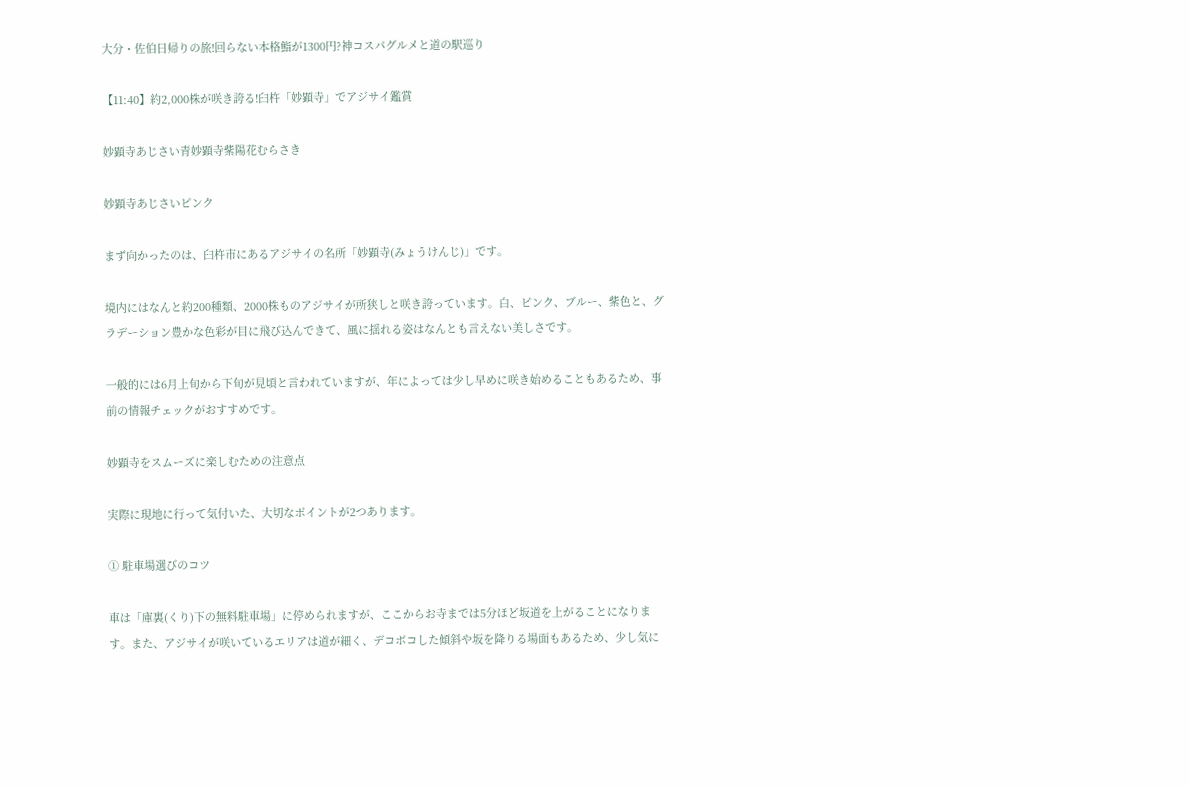大分・佐伯日帰りの旅!回らない本格鮨が1300円?神コスパグルメと道の駅巡り

【11:40】約2,000株が咲き誇る!臼杵「妙顕寺」でアジサイ鑑賞

妙顕寺あじさい青妙顕寺紫陽花むらさき

妙顕寺あじさいピンク

まず向かったのは、臼杵市にあるアジサイの名所「妙顕寺(みょうけんじ)」です。

境内にはなんと約200種類、2000株ものアジサイが所狭しと咲き誇っています。白、ピンク、ブルー、紫色と、グラデーション豊かな色彩が目に飛び込んできて、風に揺れる姿はなんとも言えない美しさです。

一般的には6月上旬から下旬が見頃と言われていますが、年によっては少し早めに咲き始めることもあるため、事前の情報チェックがおすすめです。

妙顕寺をスムーズに楽しむための注意点

実際に現地に行って気付いた、大切なポイントが2つあります。

① 駐車場選びのコツ

車は「庫裏(くり)下の無料駐車場」に停められますが、ここからお寺までは5分ほど坂道を上がることになります。また、アジサイが咲いているエリアは道が細く、デコボコした傾斜や坂を降りる場面もあるため、少し気に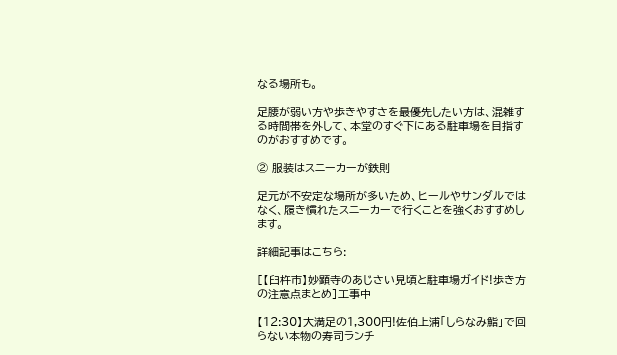なる場所も。

足腰が弱い方や歩きやすさを最優先したい方は、混雑する時間帯を外して、本堂のすぐ下にある駐車場を目指すのがおすすめです。

② 服装はスニーカーが鉄則

足元が不安定な場所が多いため、ヒールやサンダルではなく、履き慣れたスニーカーで行くことを強くおすすめします。

詳細記事はこちら:

[【臼杵市】妙顕寺のあじさい見頃と駐車場ガイド!歩き方の注意点まとめ]工事中

【12:30】大満足の1,300円!佐伯上浦「しらなみ鮨」で回らない本物の寿司ランチ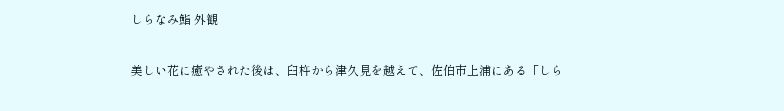しらなみ鮨 外観

美しい花に癒やされた後は、臼杵から津久見を越えて、佐伯市上浦にある「しら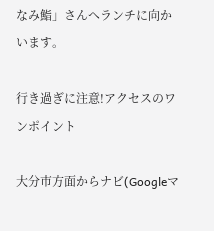なみ鮨」さんへランチに向かいます。

行き過ぎに注意!アクセスのワンポイント

大分市方面からナビ(Googleマ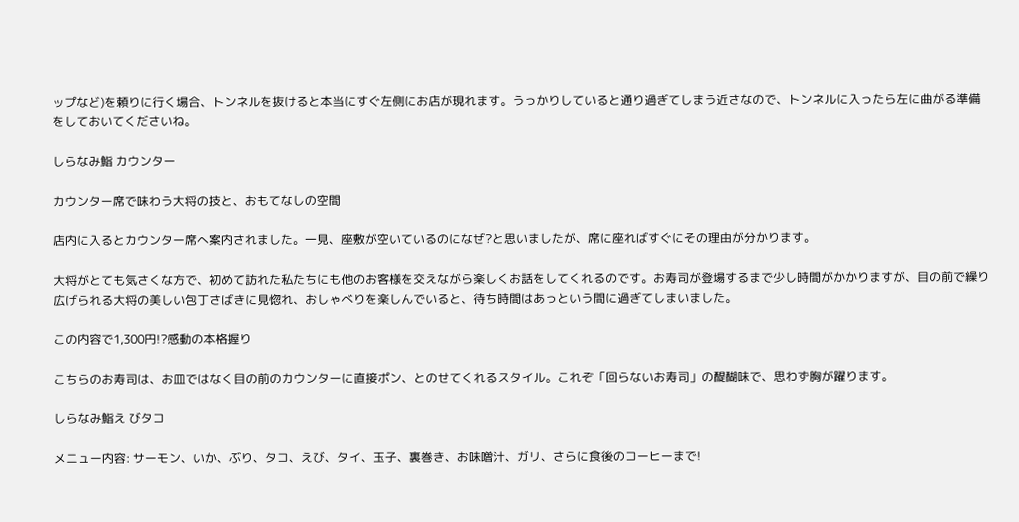ップなど)を頼りに行く場合、トンネルを抜けると本当にすぐ左側にお店が現れます。うっかりしていると通り過ぎてしまう近さなので、トンネルに入ったら左に曲がる準備をしておいてくださいね。

しらなみ鮨 カウンター

カウンター席で味わう大将の技と、おもてなしの空間

店内に入るとカウンター席へ案内されました。一見、座敷が空いているのになぜ?と思いましたが、席に座ればすぐにその理由が分かります。

大将がとても気さくな方で、初めて訪れた私たちにも他のお客様を交えながら楽しくお話をしてくれるのです。お寿司が登場するまで少し時間がかかりますが、目の前で繰り広げられる大将の美しい包丁さばきに見惚れ、おしゃべりを楽しんでいると、待ち時間はあっという間に過ぎてしまいました。

この内容で1,300円!?感動の本格握り

こちらのお寿司は、お皿ではなく目の前のカウンターに直接ポン、とのせてくれるスタイル。これぞ「回らないお寿司」の醍醐味で、思わず胸が躍ります。

しらなみ鮨え びタコ

メニュー内容: サーモン、いか、ぶり、タコ、えび、タイ、玉子、裏巻き、お味噌汁、ガリ、さらに食後のコーヒーまで!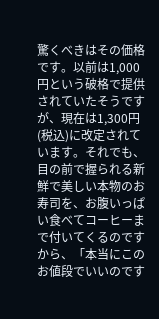驚くべきはその価格です。以前は1,000円という破格で提供されていたそうですが、現在は1,300円(税込)に改定されています。それでも、目の前で握られる新鮮で美しい本物のお寿司を、お腹いっぱい食べてコーヒーまで付いてくるのですから、「本当にこのお値段でいいのです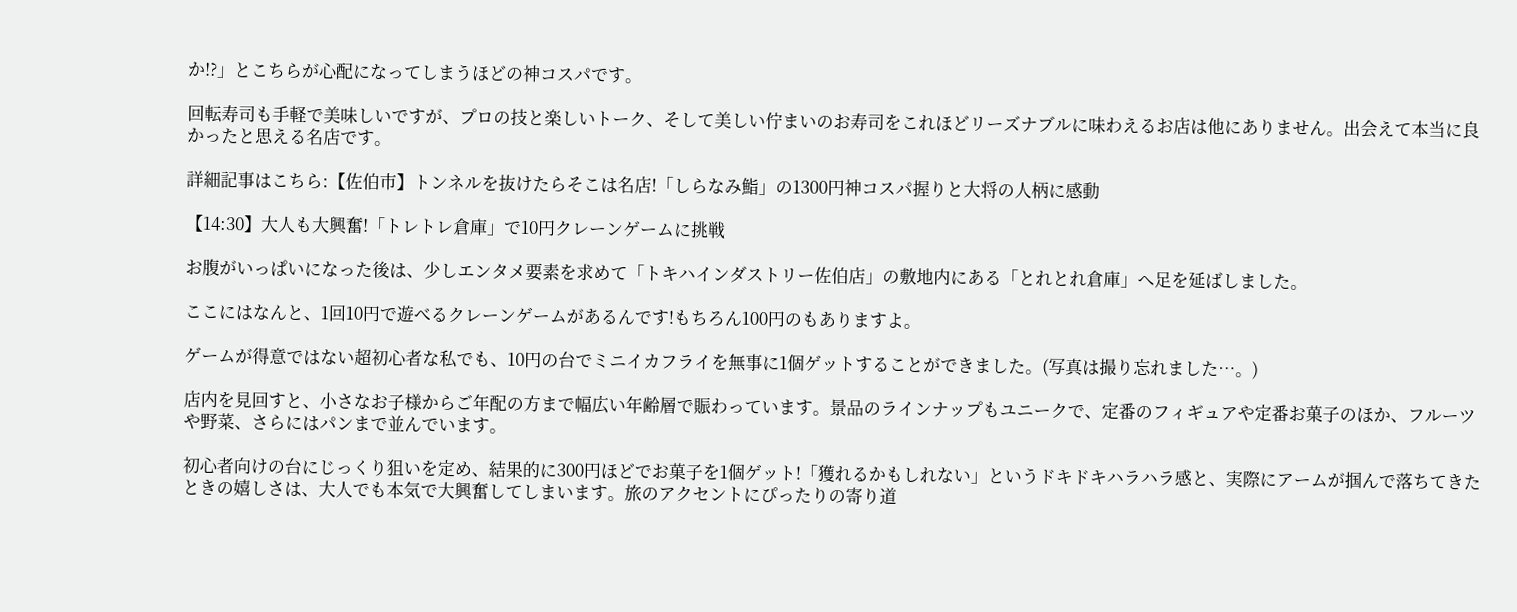か!?」とこちらが心配になってしまうほどの神コスパです。

回転寿司も手軽で美味しいですが、プロの技と楽しいトーク、そして美しい佇まいのお寿司をこれほどリーズナブルに味わえるお店は他にありません。出会えて本当に良かったと思える名店です。

詳細記事はこちら:【佐伯市】トンネルを抜けたらそこは名店!「しらなみ鮨」の1300円神コスパ握りと大将の人柄に感動

【14:30】大人も大興奮!「トレトレ倉庫」で10円クレーンゲームに挑戦

お腹がいっぱいになった後は、少しエンタメ要素を求めて「トキハインダストリー佐伯店」の敷地内にある「とれとれ倉庫」へ足を延ばしました。

ここにはなんと、1回10円で遊べるクレーンゲームがあるんです!もちろん100円のもありますよ。

ゲームが得意ではない超初心者な私でも、10円の台でミニイカフライを無事に1個ゲットすることができました。(写真は撮り忘れました…。)

店内を見回すと、小さなお子様からご年配の方まで幅広い年齢層で賑わっています。景品のラインナップもユニークで、定番のフィギュアや定番お菓子のほか、フルーツや野菜、さらにはパンまで並んでいます。

初心者向けの台にじっくり狙いを定め、結果的に300円ほどでお菓子を1個ゲット!「獲れるかもしれない」というドキドキハラハラ感と、実際にアームが掴んで落ちてきたときの嬉しさは、大人でも本気で大興奮してしまいます。旅のアクセントにぴったりの寄り道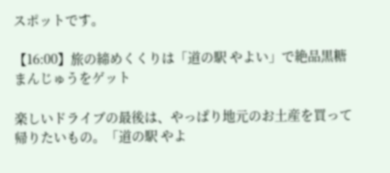スポットです。

【16:00】旅の締めくくりは「道の駅 やよい」で絶品黒糖まんじゅうをゲット

楽しいドライブの最後は、やっぱり地元のお土産を買って帰りたいもの。「道の駅 やよ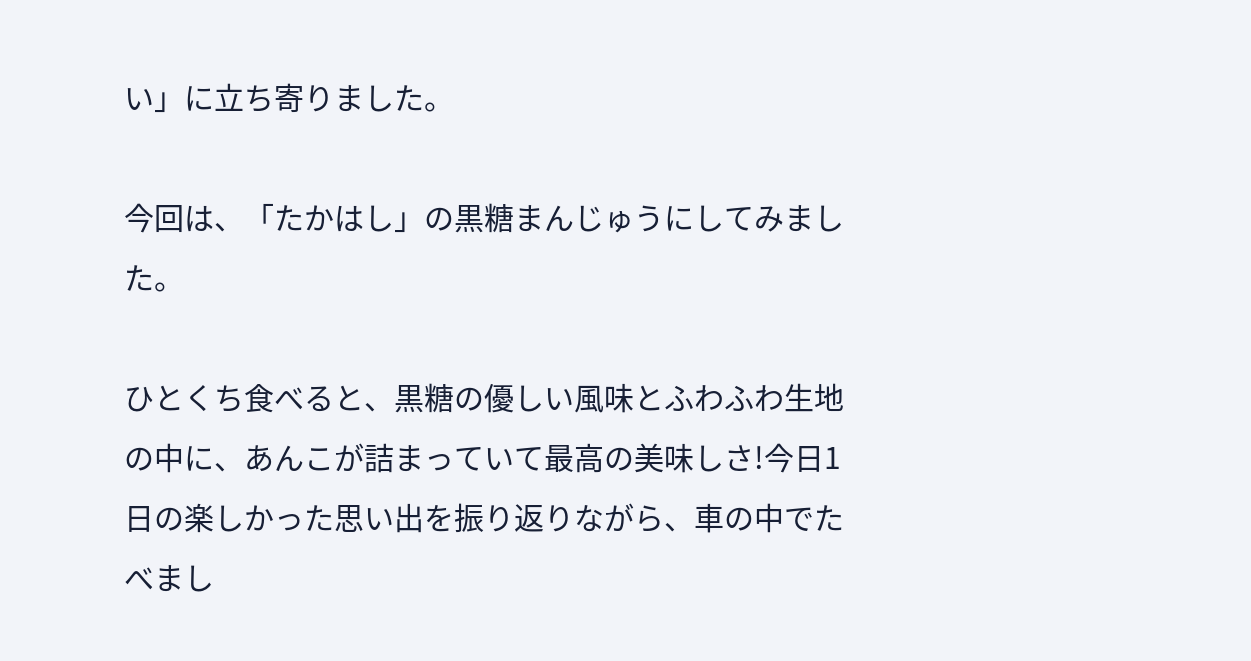い」に立ち寄りました。

今回は、「たかはし」の黒糖まんじゅうにしてみました。

ひとくち食べると、黒糖の優しい風味とふわふわ生地の中に、あんこが詰まっていて最高の美味しさ!今日1日の楽しかった思い出を振り返りながら、車の中でたべまし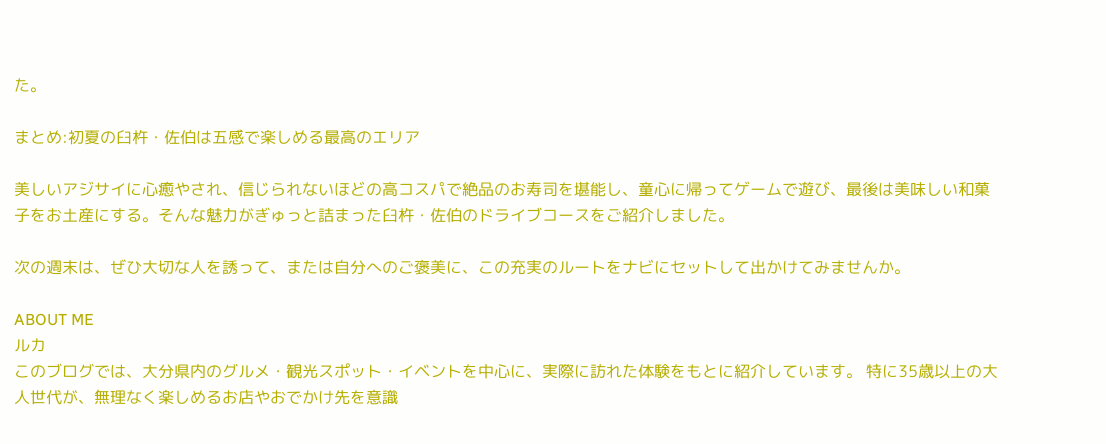た。

まとめ:初夏の臼杵・佐伯は五感で楽しめる最高のエリア

美しいアジサイに心癒やされ、信じられないほどの高コスパで絶品のお寿司を堪能し、童心に帰ってゲームで遊び、最後は美味しい和菓子をお土産にする。そんな魅力がぎゅっと詰まった臼杵・佐伯のドライブコースをご紹介しました。

次の週末は、ぜひ大切な人を誘って、または自分へのご褒美に、この充実のルートをナビにセットして出かけてみませんか。

ABOUT ME
ルカ
このブログでは、大分県内のグルメ・観光スポット・イベントを中心に、実際に訪れた体験をもとに紹介しています。 特に35歳以上の大人世代が、無理なく楽しめるお店やおでかけ先を意識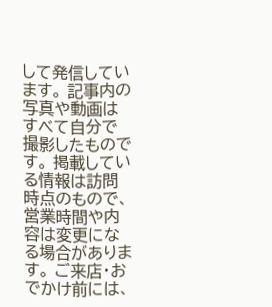して発信しています。 記事内の写真や動画はすべて自分で撮影したものです。 掲載している情報は訪問時点のもので、営業時間や内容は変更になる場合があります。 ご来店・おでかけ前には、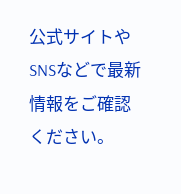公式サイトやSNSなどで最新情報をご確認ください。